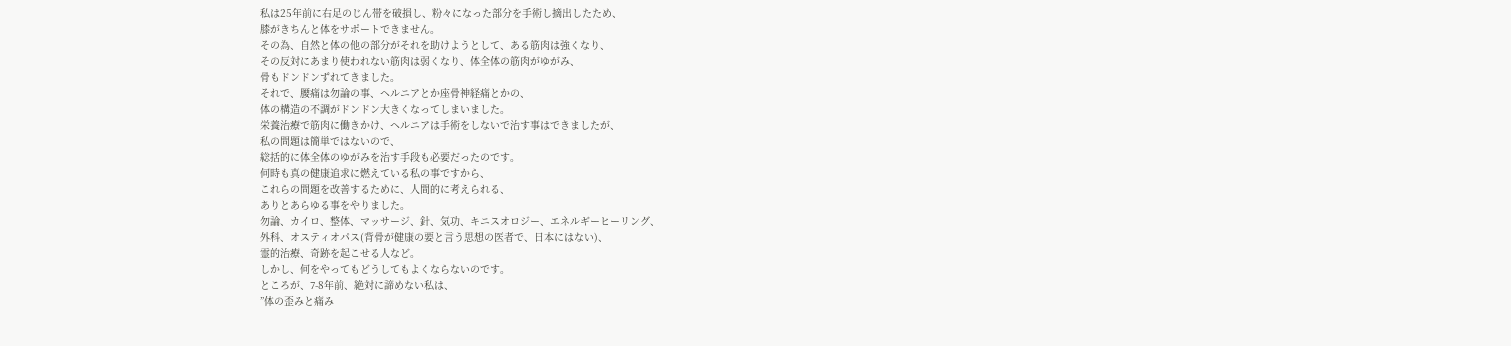私は25年前に右足のじん帯を破損し、粉々になった部分を手術し摘出したため、
膝がきちんと体をサポートできません。
その為、自然と体の他の部分がそれを助けようとして、ある筋肉は強くなり、
その反対にあまり使われない筋肉は弱くなり、体全体の筋肉がゆがみ、
骨もドンドンずれてきました。
それで、腰痛は勿論の事、ヘルニアとか座骨神経痛とかの、
体の構造の不調がドンドン大きくなってしまいました。
栄養治療で筋肉に働きかけ、ヘルニアは手術をしないで治す事はできましたが、
私の問題は簡単ではないので、
総括的に体全体のゆがみを治す手段も必要だったのです。
何時も真の健康追求に燃えている私の事ですから、
これらの問題を改善するために、人間的に考えられる、
ありとあらゆる事をやりました。
勿論、カイロ、整体、マッサージ、針、気功、キニスオロジー、エネルギーヒーリング、
外科、オスティオパス(背骨が健康の要と言う思想の医者で、日本にはない)、
霊的治療、奇跡を起こせる人など。
しかし、何をやってもどうしてもよくならないのです。
ところが、7-8年前、絶対に諦めない私は、
”体の歪みと痛み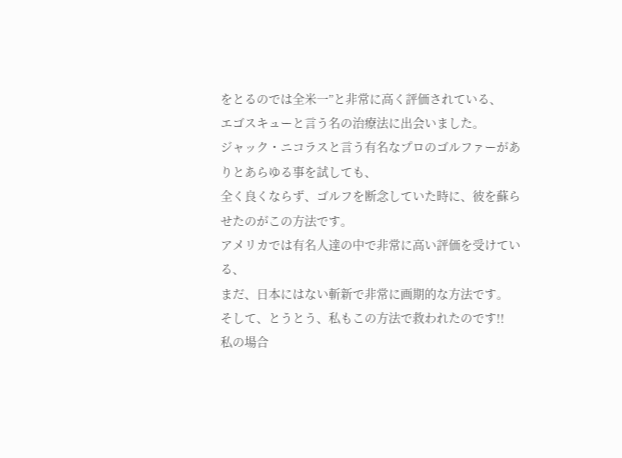をとるのでは全米一”と非常に高く評価されている、
エゴスキューと言う名の治療法に出会いました。
ジャック・ニコラスと言う有名なプロのゴルファーがありとあらゆる事を試しても、
全く良くならず、ゴルフを断念していた時に、彼を蘇らせたのがこの方法です。
アメリカでは有名人達の中で非常に高い評価を受けている、
まだ、日本にはない斬新で非常に画期的な方法です。
そして、とうとう、私もこの方法で救われたのです!!
私の場合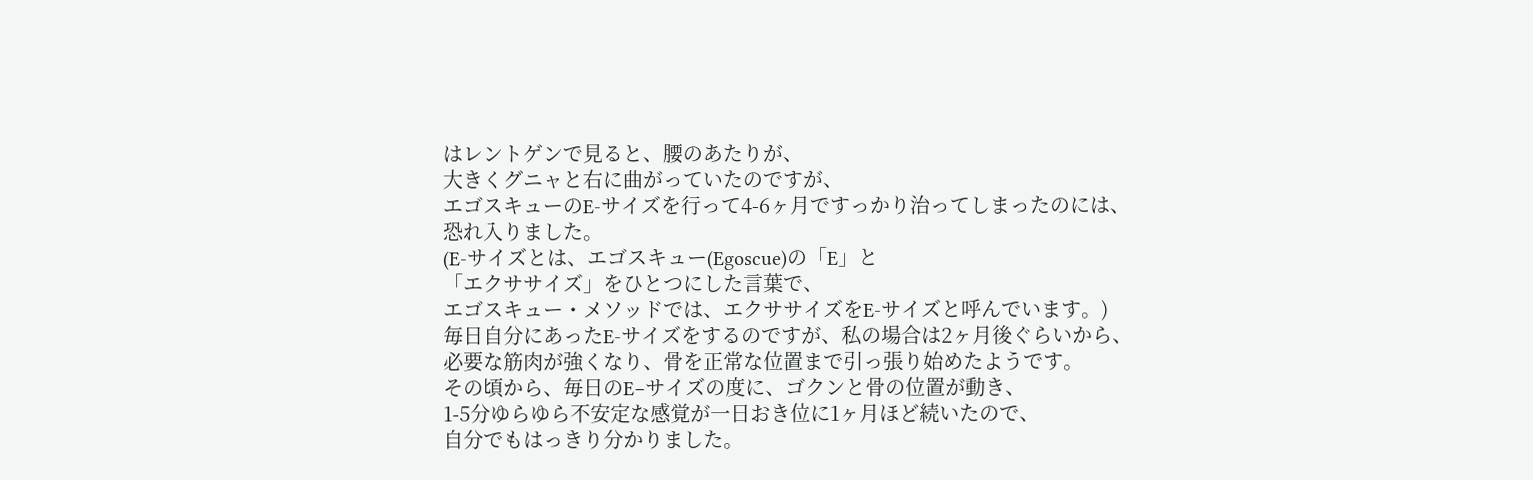はレントゲンで見ると、腰のあたりが、
大きくグニャと右に曲がっていたのですが、
エゴスキューのE-サイズを行って4-6ヶ月ですっかり治ってしまったのには、
恐れ入りました。
(E-サイズとは、エゴスキュー(Egoscue)の「E」と
「エクササイズ」をひとつにした言葉で、
エゴスキュー・メソッドでは、エクササイズをE-サイズと呼んでいます。)
毎日自分にあったE-サイズをするのですが、私の場合は2ヶ月後ぐらいから、
必要な筋肉が強くなり、骨を正常な位置まで引っ張り始めたようです。
その頃から、毎日のE−サイズの度に、ゴクンと骨の位置が動き、
1-5分ゆらゆら不安定な感覚が一日おき位に1ヶ月ほど続いたので、
自分でもはっきり分かりました。